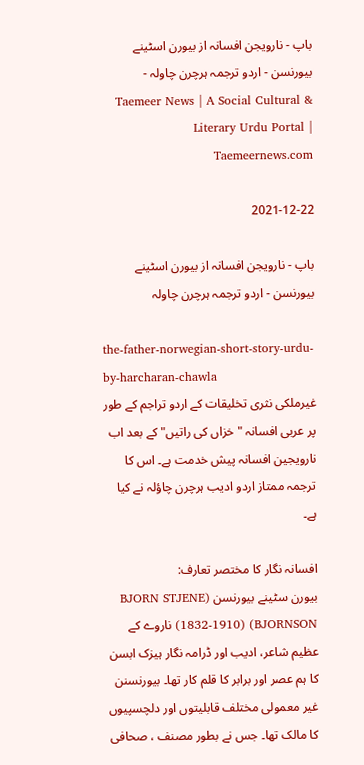باپ - نارویجن افسانہ از بیورن اسٹینے بیورنسن - اردو ترجمہ ہرچرن چاولہ - Taemeer News | A Social Cultural & Literary Urdu Portal | Taemeernews.com

2021-12-22

باپ - نارویجن افسانہ از بیورن اسٹینے بیورنسن - اردو ترجمہ ہرچرن چاولہ

the-father-norwegian-short-story-urdu-by-harcharan-chawla
غیرملکی نثری تخلیقات کے اردو تراجم کے طور پر عربی افسانہ "خزاں کی راتیں" کے بعد اب نارویجین افسانہ پیش خدمت ہے۔ اس کا ترجمہ ممتاز اردو ادیب ہرچرن چاؤلہ نے کیا ہے۔

افسانہ نگار کا مختصر تعارف:
بیورن سٹینے بیورنسن (BJORN STJENE BJORNSON) (1832-1910) ناروے کے عظیم شاعر، ادیب اور ڈرامہ نگار ہیزک ابسن کا ہم عصر اور برابر کا قلم کار تھا۔ بیورنسنن غیر معمولی مختلف قابلیتوں اور دلچسپیوں کا مالک تھا۔ جس نے بطور مصنف ، صحافی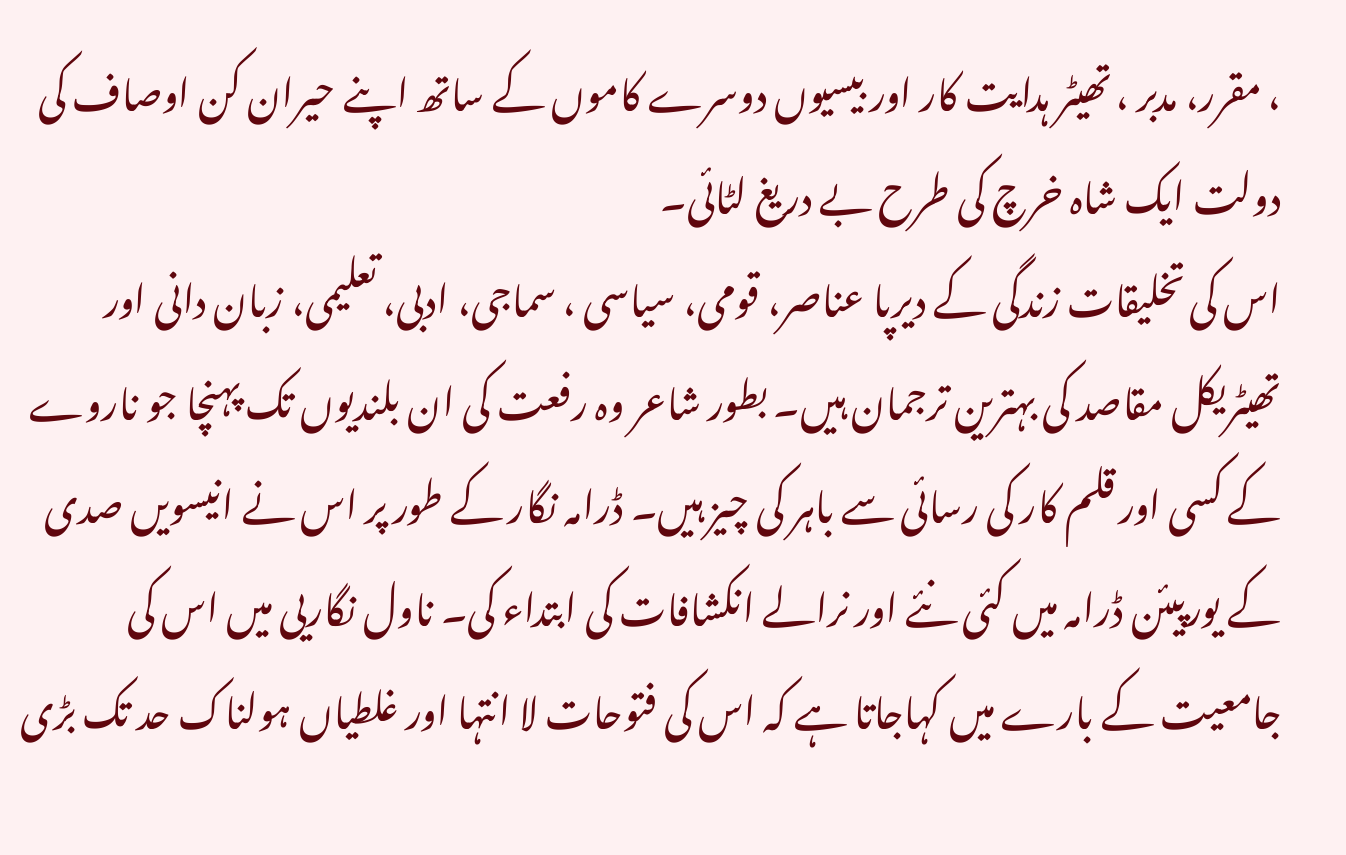، مقرر، مدبر ، تھیٹر ہدایت کار اور بیسیوں دوسرے کاموں کے ساتھ اپنے حیران کن اوصاف کی دولت ایک شاہ خرچ کی طرح بے دریغ لٹائی۔
اس کی تخلیقات زندگی کے دیرپا عناصر، قومی، سیاسی ، سماجی، ادبی، تعلیمی، زبان دانی اور تھیٹریکل مقاصد کی بہترین ترجمان ہیں۔ بطور شاعر وہ رفعت کی ان بلندیوں تک پہنچا جو ناروے کے کسی اور قلم کار کی رسائی سے باہر کی چیز ہیں۔ ڈرامہ نگار کے طور پر اس نے انیسویں صدی کے یورپیئن ڈرامہ میں کئی نئے اور نرالے انکشافات کی ابتداء کی۔ ناول نگاریی میں اس کی جامعیت کے بارے میں کہاجاتا ہے کہ اس کی فتوحات لا انتہا اور غلطیاں ہولناک حد تک بڑی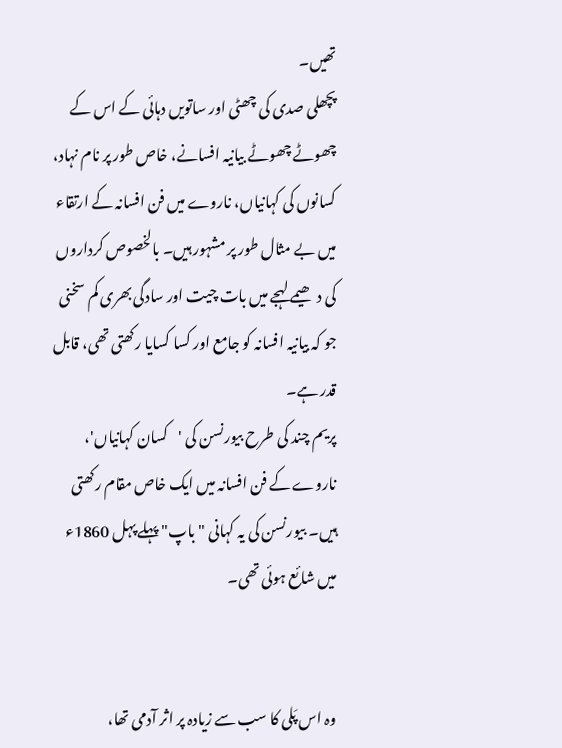تھیں۔
پچھلی صدی کی چھٹی اور ساتویں دہائی کے اس کے چھوٹے چھوٹے بیانیہ افسانے، خاص طور پر نام نہاد، کسانوں کی کہانیاں، ناروے میں فن افسانہ کے ارتقاء میں بے مثال طور پر مشہور ہیں۔ بالخصوص کرداروں کی دھیمے لہجے میں بات چیت اور سادگی بھری کم سخنی جو کہ بیانیہ افسانہ کو جامع اور کسا کسایا رکھتی تھی، قابل قدر ہے۔
پریم چند کی طرح بیورنسن کی 'کسان کہانیاں'، ناروے کے فن افسانہ میں ایک خاص مقام رکھتی ہیں۔ بیورنسن کی یہ کہانی "باپ" پہلے پہل 1860ء میں شائع ہوئی تھی۔


وہ اس پَلی کا سب سے زیادہ پر اثر آدمی تھا،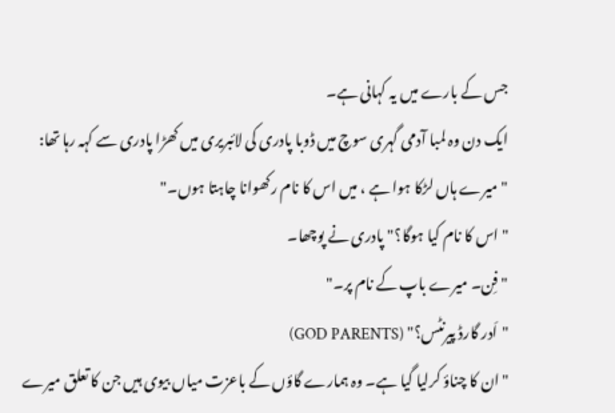جس کے بارے میں یہ کہانی ہے۔
ایک دن وہ لمبا آدمی گہری سوچ میں ڈوبا پادری کی لائبریری میں کھڑا پادری سے کہہ رہا تھا:
"میرے ہاں لڑکا ہوا ہے ، میں اس کا نام رکھوانا چاہتا ہوں۔"
" اس کا نام کیا ہوگا؟" پادری نے پوچھا۔
"فِن۔ میرے باپ کے نام پر۔"
"اَدر گارڈ پیرنٹس؟" (GOD PARENTS)
"ان کا چناؤ کرلیا گیا ہے۔ وہ ہمارے گاؤں کے باعزت میاں بیوی ہیں جن کا تعلق میرے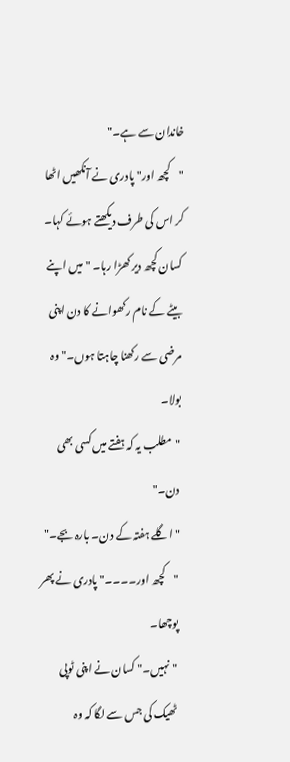خاندان سے ہے۔"
"کچھ اور" پادری نے آنکھیں اٹھا کر اس کی طرف دیکھتے ہوئے کہا۔
کسان کچھ دیر کھڑا رہا۔ "میں اپنے بیٹے کے نام رکھوانے کا دن اپنی مرضی سے رکھنا چاہتا ہوں۔" وہ بولا۔
"مطلب یہ کہ ہفتے میں کسی بھی دن۔"
"اگلے ہفتہ کے دن۔ بارہ بجے۔"
"کچھ اور۔۔۔۔" پادری نے پھر پوچھا۔
"نہیں۔" کسان نے اپنی ٹوپی ٹھیک کی جس سے لگا کہ وہ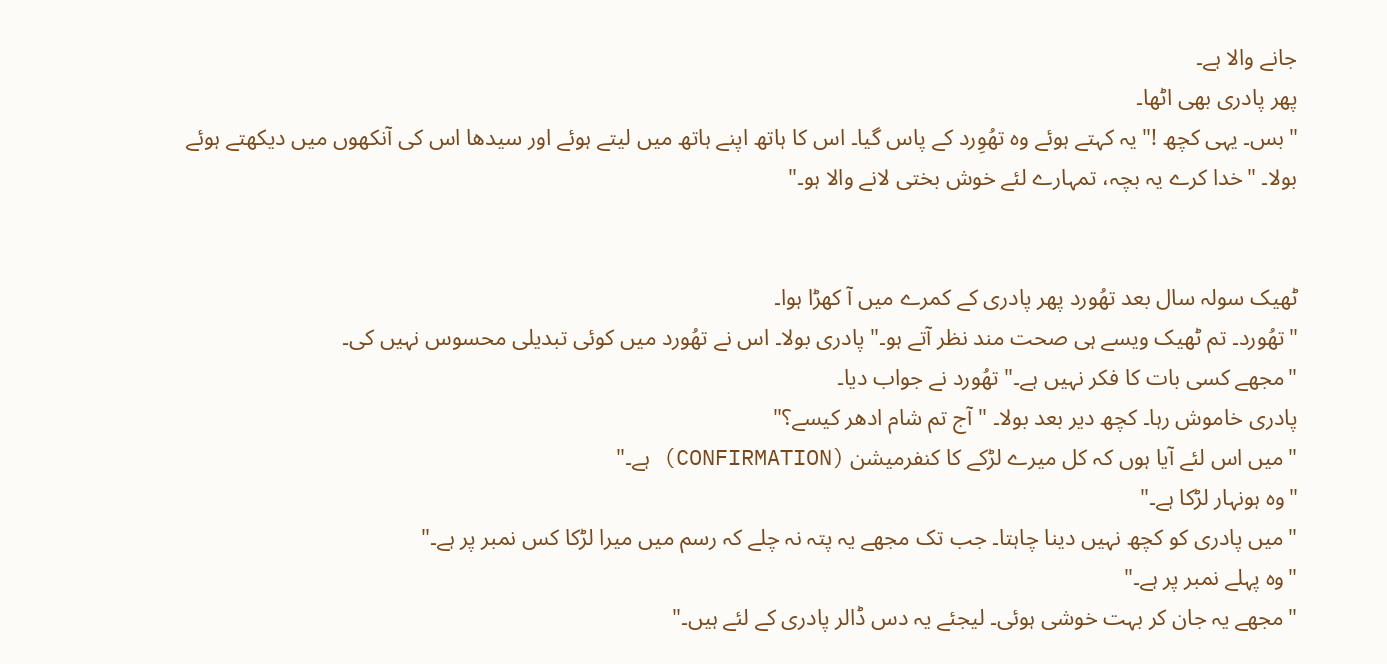جانے والا ہے۔
پھر پادری بھی اٹھا۔
"بس۔ یہی کچھ !" یہ کہتے ہوئے وہ تھُوِرد کے پاس گیا۔ اس کا ہاتھ اپنے ہاتھ میں لیتے ہوئے اور سیدھا اس کی آنکھوں میں دیکھتے ہوئے بولا۔ "خدا کرے یہ بچہ، تمہارے لئے خوش بختی لانے والا ہو۔"


ٹھیک سولہ سال بعد تھُورد پھر پادری کے کمرے میں آ کھڑا ہوا۔
"تھُورد۔ تم ٹھیک ویسے ہی صحت مند نظر آتے ہو۔" پادری بولا۔ اس نے تھُورد میں کوئی تبدیلی محسوس نہیں کی۔
"مجھے کسی بات کا فکر نہیں ہے۔" تھُورد نے جواب دیا۔
پادری خاموش رہا۔ کچھ دیر بعد بولا۔ "آج تم شام ادھر کیسے؟"
"میں اس لئے آیا ہوں کہ کل میرے لڑکے کا کنفرمیشن (CONFIRMATION) ہے۔"
"وہ ہونہار لڑکا ہے۔"
"میں پادری کو کچھ نہیں دینا چاہتا۔ جب تک مجھے یہ پتہ نہ چلے کہ رسم میں میرا لڑکا کس نمبر پر ہے۔"
"وہ پہلے نمبر پر ہے۔"
"مجھے یہ جان کر بہت خوشی ہوئی۔ لیجئے یہ دس ڈالر پادری کے لئے ہیں۔"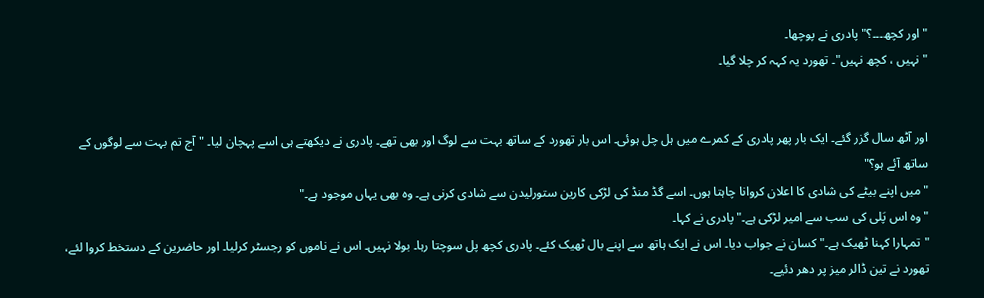"اور کچھ۔۔۔؟" پادری نے پوچھا۔
"نہیں ، کچھ نہیں"۔ تھورد یہ کہہ کر چلا گیا۔


اور آٹھ سال گزر گئے۔ ایک بار پھر پادری کے کمرے میں ہل چل ہوئی۔ اس بار تھورد کے ساتھ بہت سے لوگ اور بھی تھے۔ پادری نے دیکھتے ہی اسے پہچان لیا۔ "آج تم بہت سے لوگوں کے ساتھ آئے ہو؟"
"میں اپنے بیٹے کی شادی کا اعلان کروانا چاہتا ہوں۔ اسے گڈ منڈ کی لڑکی کارین ستورلیدن سے شادی کرنی ہے۔ وہ بھی یہاں موجود ہے۔"
"وہ اس پَلی کی سب سے امیر لڑکی ہے۔" پادری نے کہا۔
"تمہارا کہنا ٹھیک ہے۔" کسان نے جواب دیا۔ اس نے ایک ہاتھ سے اپنے بال ٹھیک کئے۔ پادری کچھ پل سوچتا رہا۔ بولا نہیں۔ اس نے ناموں کو رجسٹر کرلیا۔ اور حاضرین کے دستخط کروا لئے، تھورد نے تین ڈالر میز پر دھر دئیے۔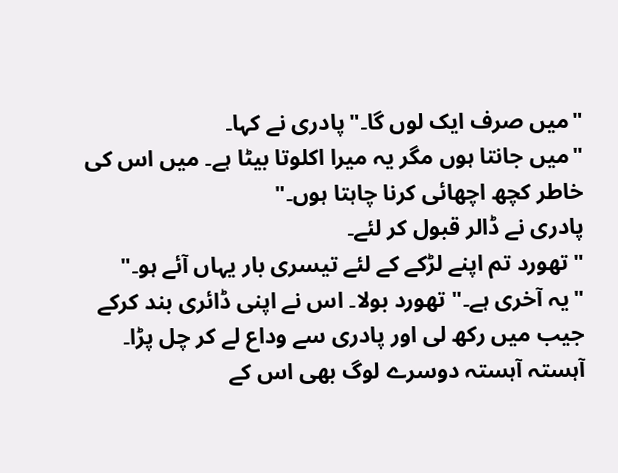"میں صرف ایک لوں گا۔"پادری نے کہا۔
"میں جانتا ہوں مگر یہ میرا اکلوتا بیٹا ہے۔ میں اس کی خاطر کچھ اچھائی کرنا چاہتا ہوں۔"
پادری نے ڈالر قبول کر لئے۔
"تھورد تم اپنے لڑکے کے لئے تیسری بار یہاں آئے ہو۔"
"یہ آخری ہے۔" تھورد بولا۔ اس نے اپنی ڈائری بند کرکے جیب میں رکھ لی اور پادری سے وداع لے کر چل پڑا۔ آہستہ آہستہ دوسرے لوگ بھی اس کے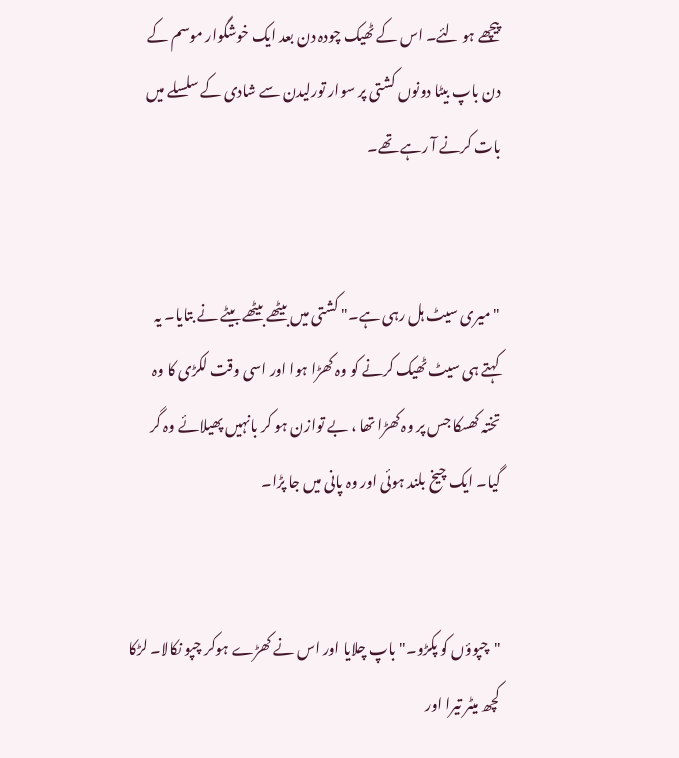پیچھے ہو لئے۔ اس کے ٹھیک چودہ دن بعد ایک خوشگوار موسم کے دن باپ بیٹا دونوں کشتی پر سوار تورلیدن سے شادی کے سلسلے میں بات کرنے آ رہے تھے۔


"میری سیٹ ہل رہی ہے۔" کشتی میں بیٹھے بیٹھے بیٹے نے بتایا۔ یہ کہتے ہی سیٹ ٹھیک کرنے کو وہ کھڑا ہوا اور اسی وقت لکڑی کا وہ تختہ کھسکا جس پر وہ کھڑا تھا ، بے توازن ہو کر بانہیں پھیلائے وہ گر گیا۔ ایک چیخ بلند ہوئی اور وہ پانی میں جا پڑا۔


"چپوؤں کو پکڑو۔" باپ چلایا اور اس نے کھڑے ہوکر چپو نکالا۔ لڑکا کچھ میٹر تیرا اور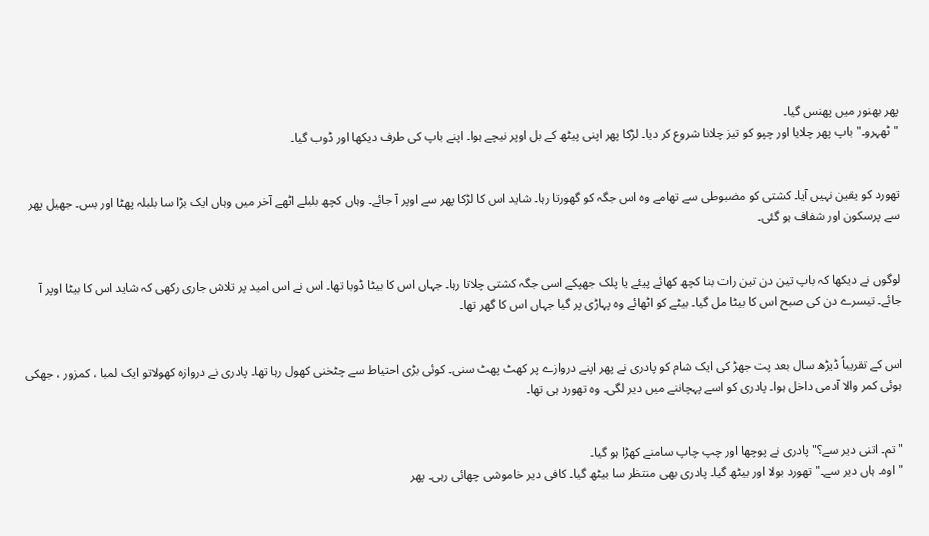پھر بھنور میں پھنس گیا۔
"ٹھہرو۔" باپ پھر چلایا اور چپو کو تیز چلانا شروع کر دیا۔ لڑکا پھر اپنی پیٹھ کے بل اوپر نیچے ہوا۔ اپنے باپ کی طرف دیکھا اور ڈوب گیا۔


تھورد کو یقین نہیں آیا۔ کشتی کو مضبوطی سے تھامے وہ اس جگہ کو گھورتا رہا۔ شاید اس کا لڑکا پھر سے اوپر آ جائے۔ وہاں کچھ بلبلے اٹھے آخر میں وہاں ایک بڑا سا بلبلہ پھٹا اور بس۔ جھیل پھر سے پرسکون اور شفاف ہو گئی۔


لوگوں نے دیکھا کہ باپ تین دن تین رات بنا کچھ کھائے پیئے یا پلک جھپکے اسی جگہ کشتی چلاتا رہا۔ جہاں اس کا بیٹا ڈوبا تھا۔ اس نے اس امید پر تلاش جاری رکھی کہ شاید اس کا بیٹا اوپر آ جائے۔ تیسرے دن کی صبح اس کا بیٹا مل گیا۔ بیٹے کو اٹھائے وہ پہاڑی پر گیا جہاں اس کا گھر تھا۔


اس کے تقریباً ڈیڑھ سال بعد پت جھڑ کی ایک شام کو پادری نے پھر اپنے دروازے پر کھٹ پھٹ سنی۔ کوئی بڑی احتیاط سے چٹخنی کھول رہا تھا۔ پادری نے دروازہ کھولاتو ایک لمبا ، کمزور ، جھکی ہوئی کمر والا آدمی داخل ہوا۔ پادری کو اسے پہچاننے میں دیر لگی۔ وہ تھورد ہی تھا۔


"تم۔ اتنی دیر سے؟" پادری نے پوچھا اور چپ چاپ سامنے کھڑا ہو گیا۔
"اوہ۔ ہاں دیر سے۔" تھورد بولا اور بیٹھ گیا۔ پادری بھی منتظر سا بیٹھ گیا۔ کافی دیر خاموشی چھائی رہی۔ پھر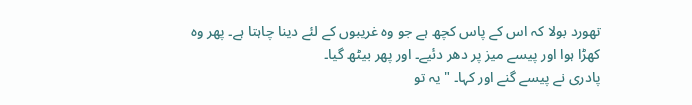تھورد بولا کہ اس کے پاس کچھ ہے جو وہ غریبوں کے لئے دینا چاہتا ہے۔ پھر وہ کھڑا ہوا اور پیسے میز پر دھر دئیے۔ اور پھر بیٹھ گیا۔
پادری نے پیسے گنے اور کہا۔ " یہ تو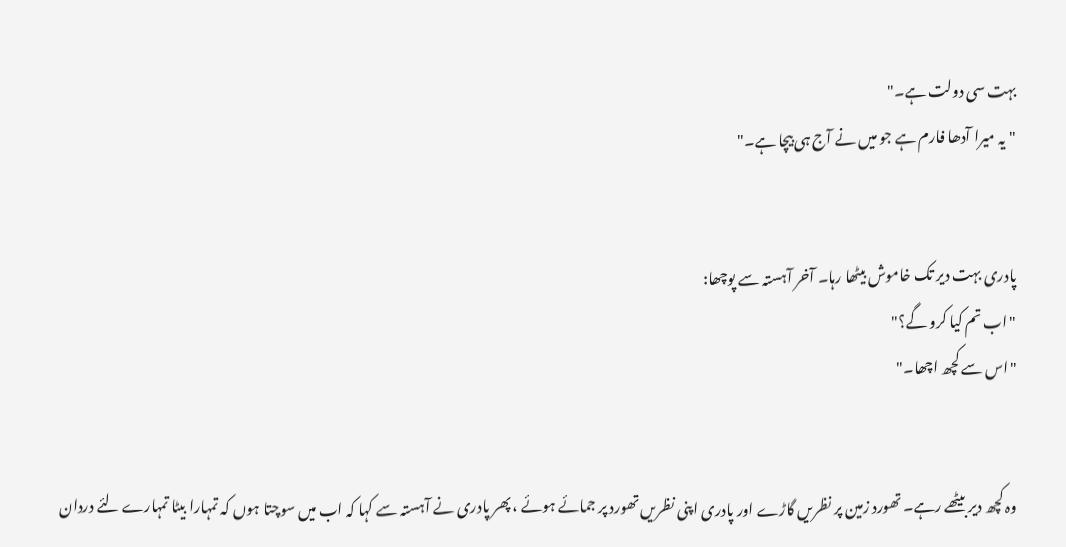بہت سی دولت ہے۔"
"یہ میرا آدھا فارم ہے جو میں نے آج ہی بیچا ہے۔"


پادری بہت دیر تک خاموش بیٹھا رہا۔ آخر آہستہ سے پوچھا:
"اب تم کیا کرو گے؟"
"اس سے کچھ اچھا۔"


وہ کچھ دیر بیٹھے رہے۔ تھورد زمین پر نظریں گاڑے اور پادری اپنی نظریں تھورد پر جمائے ہوئے ، پھر پادری نے آہستہ سے کہا کہ اب میں سوچتا ہوں کہ تمہارا بیٹا تمہارے لئے دردان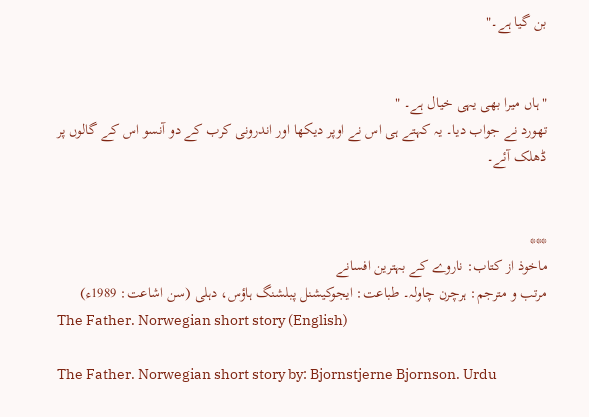بن گیا ہے۔"


"ہاں میرا بھی یہی خیال ہے۔ "
تھورد نے جواب دیا۔ یہ کہتے ہی اس نے اوپر دیکھا اور اندرونی کرب کے دو آنسو اس کے گالوں پر ڈھلک آئے۔


***
ماخوذ از کتاب: ناروے کے بہترین افسانے
مرتب و مترجم: ہرچرن چاولہ۔ طباعت: ایجوکیشنل پبلشنگ ہاؤس، دہلی (سن اشاعت: 1989ء)
The Father. Norwegian short story (English)

The Father. Norwegian short story by: Bjornstjerne Bjornson. Urdu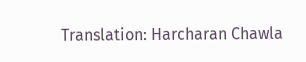Translation: Harcharan Chawla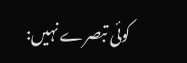کوئی تبصرے نہیں: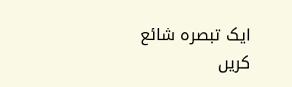ایک تبصرہ شائع کریں